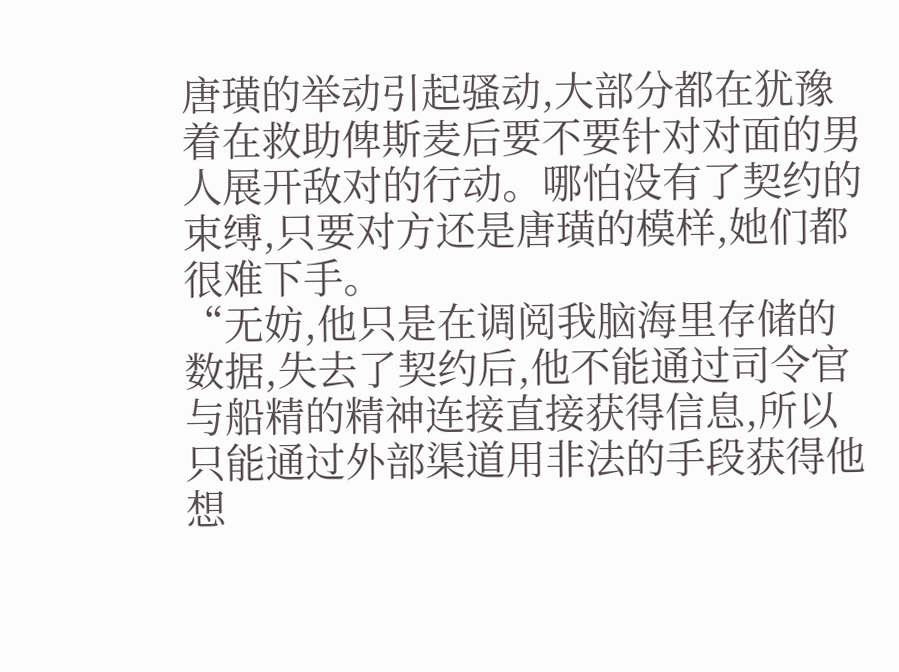唐璜的举动引起骚动,大部分都在犹豫着在救助俾斯麦后要不要针对对面的男人展开敌对的行动。哪怕没有了契约的束缚,只要对方还是唐璜的模样,她们都很难下手。
“无妨,他只是在调阅我脑海里存储的数据,失去了契约后,他不能通过司令官与船精的精神连接直接获得信息,所以只能通过外部渠道用非法的手段获得他想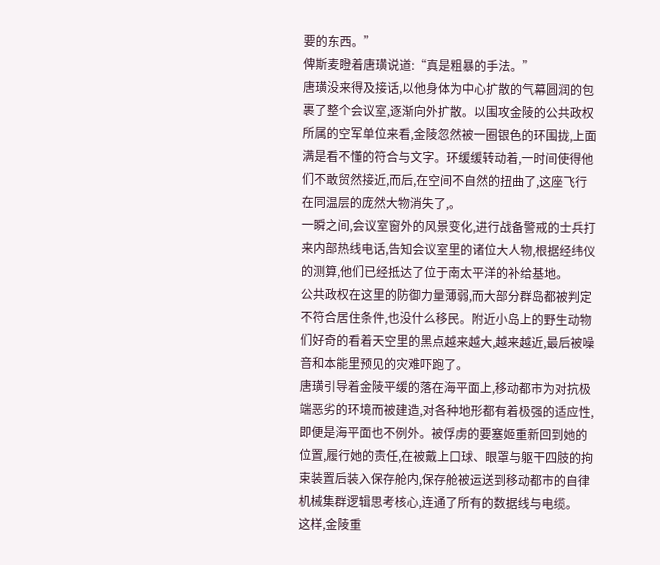要的东西。”
俾斯麦瞪着唐璜说道:“真是粗暴的手法。”
唐璜没来得及接话,以他身体为中心扩散的气幕圆润的包裹了整个会议室,逐渐向外扩散。以围攻金陵的公共政权所属的空军单位来看,金陵忽然被一圈银色的环围拢,上面满是看不懂的符合与文字。环缓缓转动着,一时间使得他们不敢贸然接近,而后,在空间不自然的扭曲了,这座飞行在同温层的庞然大物消失了,。
一瞬之间,会议室窗外的风景变化,进行战备警戒的士兵打来内部热线电话,告知会议室里的诸位大人物,根据经纬仪的测算,他们已经抵达了位于南太平洋的补给基地。
公共政权在这里的防御力量薄弱,而大部分群岛都被判定不符合居住条件,也没什么移民。附近小岛上的野生动物们好奇的看着天空里的黑点越来越大,越来越近,最后被噪音和本能里预见的灾难吓跑了。
唐璜引导着金陵平缓的落在海平面上,移动都市为对抗极端恶劣的环境而被建造,对各种地形都有着极强的适应性,即便是海平面也不例外。被俘虏的要塞姬重新回到她的位置,履行她的责任,在被戴上口球、眼罩与躯干四肢的拘束装置后装入保存舱内,保存舱被运送到移动都市的自律机械集群逻辑思考核心,连通了所有的数据线与电缆。
这样,金陵重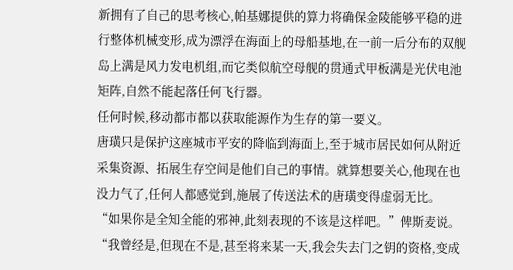新拥有了自己的思考核心,帕基娜提供的算力将确保金陵能够平稳的进行整体机械变形,成为漂浮在海面上的母船基地,在一前一后分布的双舰岛上满是风力发电机组,而它类似航空母舰的贯通式甲板满是光伏电池矩阵,自然不能起落任何飞行器。
任何时候,移动都市都以获取能源作为生存的第一要义。
唐璜只是保护这座城市平安的降临到海面上,至于城市居民如何从附近采集资源、拓展生存空间是他们自己的事情。就算想要关心,他现在也没力气了,任何人都感觉到,施展了传送法术的唐璜变得虚弱无比。
“如果你是全知全能的邪神,此刻表现的不该是这样吧。”俾斯麦说。
“我曾经是,但现在不是,甚至将来某一天,我会失去门之钥的资格,变成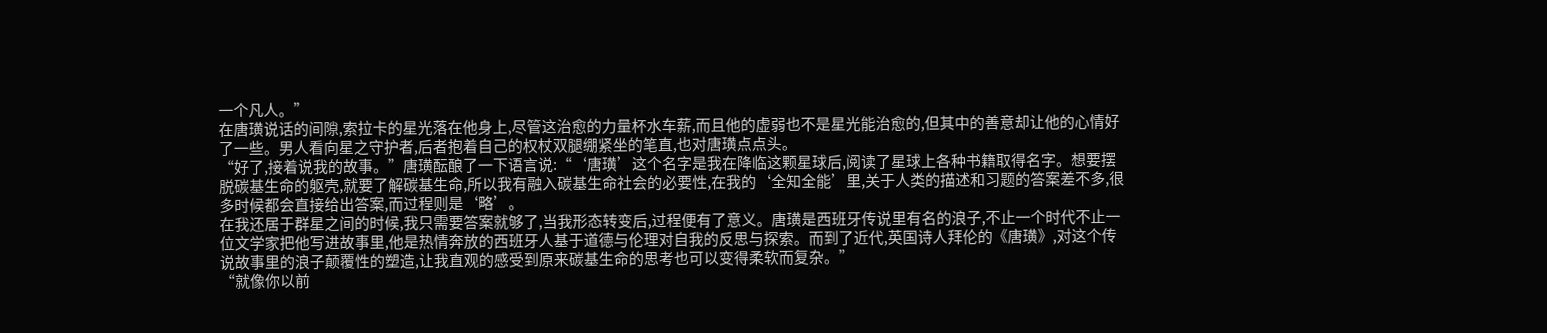一个凡人。”
在唐璜说话的间隙,索拉卡的星光落在他身上,尽管这治愈的力量杯水车薪,而且他的虚弱也不是星光能治愈的,但其中的善意却让他的心情好了一些。男人看向星之守护者,后者抱着自己的权杖双腿绷紧坐的笔直,也对唐璜点点头。
“好了,接着说我的故事。”唐璜酝酿了一下语言说:“‘唐璜’这个名字是我在降临这颗星球后,阅读了星球上各种书籍取得名字。想要摆脱碳基生命的躯壳,就要了解碳基生命,所以我有融入碳基生命社会的必要性,在我的‘全知全能’里,关于人类的描述和习题的答案差不多,很多时候都会直接给出答案,而过程则是‘略’。
在我还居于群星之间的时候,我只需要答案就够了,当我形态转变后,过程便有了意义。唐璜是西班牙传说里有名的浪子,不止一个时代不止一位文学家把他写进故事里,他是热情奔放的西班牙人基于道德与伦理对自我的反思与探索。而到了近代,英国诗人拜伦的《唐璜》,对这个传说故事里的浪子颠覆性的塑造,让我直观的感受到原来碳基生命的思考也可以变得柔软而复杂。”
“就像你以前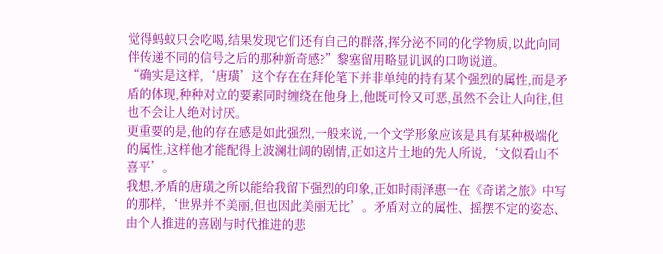觉得蚂蚁只会吃喝,结果发现它们还有自己的群落,挥分泌不同的化学物质,以此向同伴传递不同的信号之后的那种新奇感?”黎塞留用略显讥讽的口吻说道。
“确实是这样,‘唐璜’这个存在在拜伦笔下并非单纯的持有某个强烈的属性,而是矛盾的体现,种种对立的要素同时缠绕在他身上,他既可怜又可恶,虽然不会让人向往,但也不会让人绝对讨厌。
更重要的是,他的存在感是如此强烈,一般来说,一个文学形象应该是具有某种极端化的属性,这样他才能配得上波澜壮阔的剧情,正如这片土地的先人所说,‘文似看山不喜平’。
我想,矛盾的唐璜之所以能给我留下强烈的印象,正如时雨泽惠一在《奇诺之旅》中写的那样,‘世界并不美丽,但也因此美丽无比’。矛盾对立的属性、摇摆不定的姿态、由个人推进的喜剧与时代推进的悲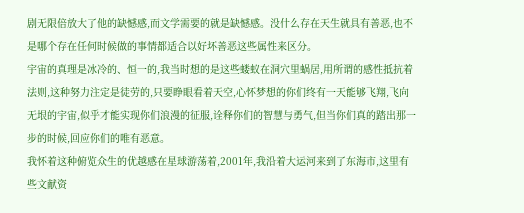剧无限倍放大了他的缺憾感,而文学需要的就是缺憾感。没什么存在天生就具有善恶,也不是哪个存在任何时候做的事情都适合以好坏善恶这些属性来区分。
宇宙的真理是冰冷的、恒一的,我当时想的是这些蝼蚁在洞穴里蜗居,用所谓的感性抵抗着法则,这种努力注定是徒劳的,只要睁眼看着天空,心怀梦想的你们终有一天能够飞翔,飞向无垠的宇宙,似乎才能实现你们浪漫的征服,诠释你们的智慧与勇气,但当你们真的踏出那一步的时候,回应你们的唯有恶意。
我怀着这种俯览众生的优越感在星球游荡着,2001年,我沿着大运河来到了东海市,这里有些文献资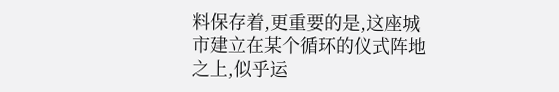料保存着,更重要的是,这座城市建立在某个循环的仪式阵地之上,似乎运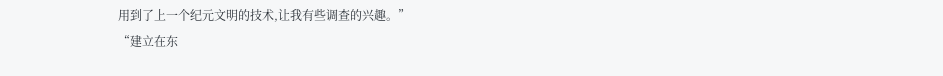用到了上一个纪元文明的技术,让我有些调查的兴趣。”
“建立在东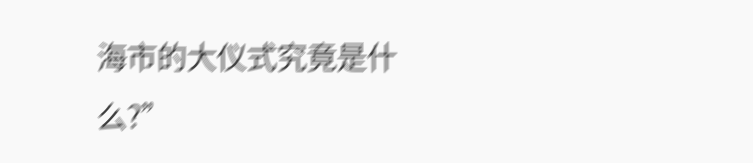海市的大仪式究竟是什么?”